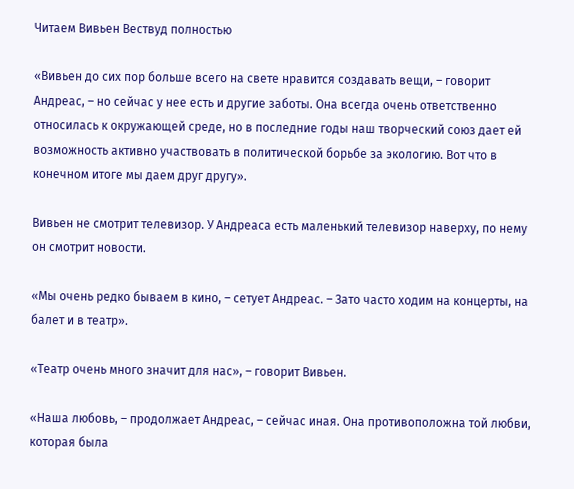Читаем Вивьен Вествуд полностью

«Вивьен до сих пор больше всего на свете нравится создавать вещи, – говорит Андреас, – но сейчас у нее есть и другие заботы. Она всегда очень ответственно относилась к окружающей среде, но в последние годы наш творческий союз дает ей возможность активно участвовать в политической борьбе за экологию. Вот что в конечном итоге мы даем друг другу».

Вивьен не смотрит телевизор. У Андреаса есть маленький телевизор наверху, по нему он смотрит новости.

«Мы очень редко бываем в кино, – сетует Андреас. – Зато часто ходим на концерты, на балет и в театр».

«Театр очень много значит для нас», – говорит Вивьен.

«Наша любовь, – продолжает Андреас, – сейчас иная. Она противоположна той любви, которая была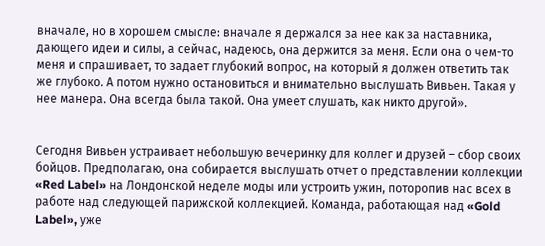вначале, но в хорошем смысле: вначале я держался за нее как за наставника, дающего идеи и силы, а сейчас, надеюсь, она держится за меня. Если она о чем-то меня и спрашивает, то задает глубокий вопрос, на который я должен ответить так же глубоко. А потом нужно остановиться и внимательно выслушать Вивьен. Такая у нее манера. Она всегда была такой. Она умеет слушать, как никто другой».


Сегодня Вивьен устраивает небольшую вечеринку для коллег и друзей – сбор своих бойцов. Предполагаю, она собирается выслушать отчет о представлении коллекции «Red Label» на Лондонской неделе моды или устроить ужин, поторопив нас всех в работе над следующей парижской коллекцией. Команда, работающая над «Gold Label», уже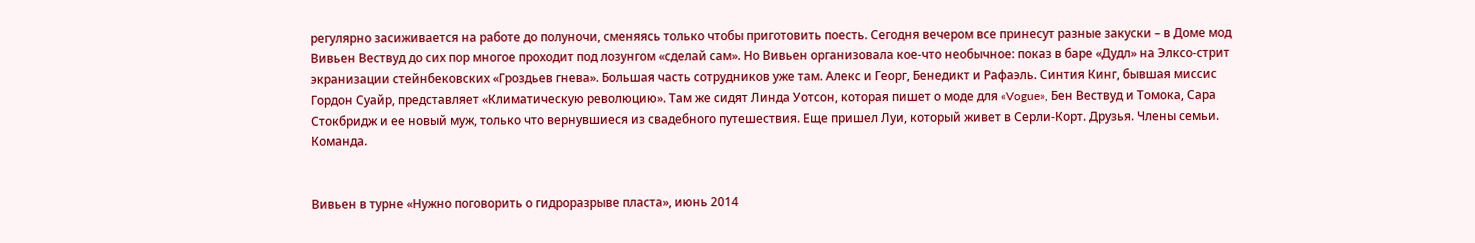регулярно засиживается на работе до полуночи, сменяясь только чтобы приготовить поесть. Сегодня вечером все принесут разные закуски – в Доме мод Вивьен Вествуд до сих пор многое проходит под лозунгом «сделай сам». Но Вивьен организовала кое-что необычное: показ в баре «Дудл» на Элксо-стрит экранизации стейнбековских «Гроздьев гнева». Большая часть сотрудников уже там. Алекс и Георг, Бенедикт и Рафаэль. Синтия Кинг, бывшая миссис Гордон Суайр, представляет «Климатическую революцию». Там же сидят Линда Уотсон, которая пишет о моде для «Vogue», Бен Вествуд и Томока, Сара Стокбридж и ее новый муж, только что вернувшиеся из свадебного путешествия. Еще пришел Луи, который живет в Серли-Корт. Друзья. Члены семьи. Команда.


Вивьен в турне «Нужно поговорить о гидроразрыве пласта», июнь 2014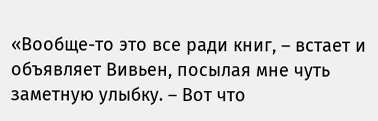«Вообще-то это все ради книг, – встает и объявляет Вивьен, посылая мне чуть заметную улыбку. – Вот что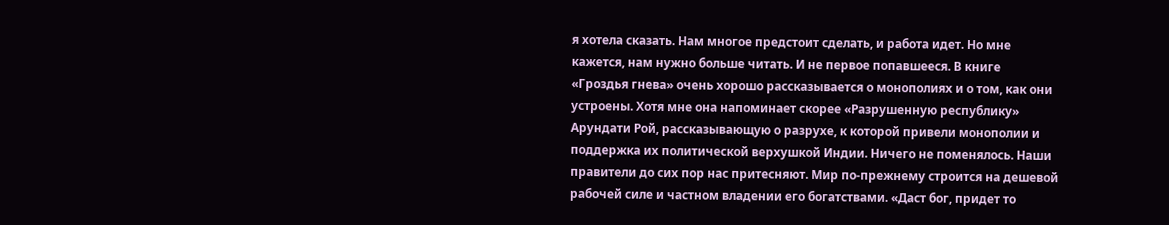я хотела сказать. Нам многое предстоит сделать, и работа идет. Но мне кажется, нам нужно больше читать. И не первое попавшееся. В книге «Гроздья гнева» очень хорошо рассказывается о монополиях и о том, как они устроены. Хотя мне она напоминает скорее «Разрушенную республику» Арундати Рой, рассказывающую о разрухе, к которой привели монополии и поддержка их политической верхушкой Индии. Ничего не поменялось. Наши правители до сих пор нас притесняют. Мир по-прежнему строится на дешевой рабочей силе и частном владении его богатствами. «Даст бог, придет то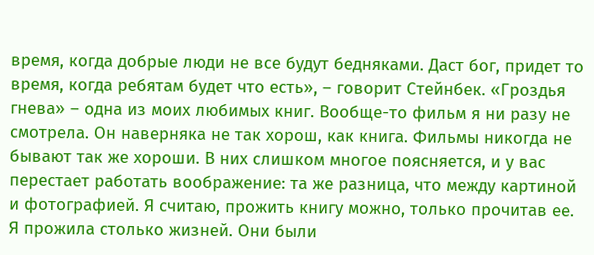время, когда добрые люди не все будут бедняками. Даст бог, придет то время, когда ребятам будет что есть», – говорит Стейнбек. «Гроздья гнева» – одна из моих любимых книг. Вообще-то фильм я ни разу не смотрела. Он наверняка не так хорош, как книга. Фильмы никогда не бывают так же хороши. В них слишком многое поясняется, и у вас перестает работать воображение: та же разница, что между картиной и фотографией. Я считаю, прожить книгу можно, только прочитав ее. Я прожила столько жизней. Они были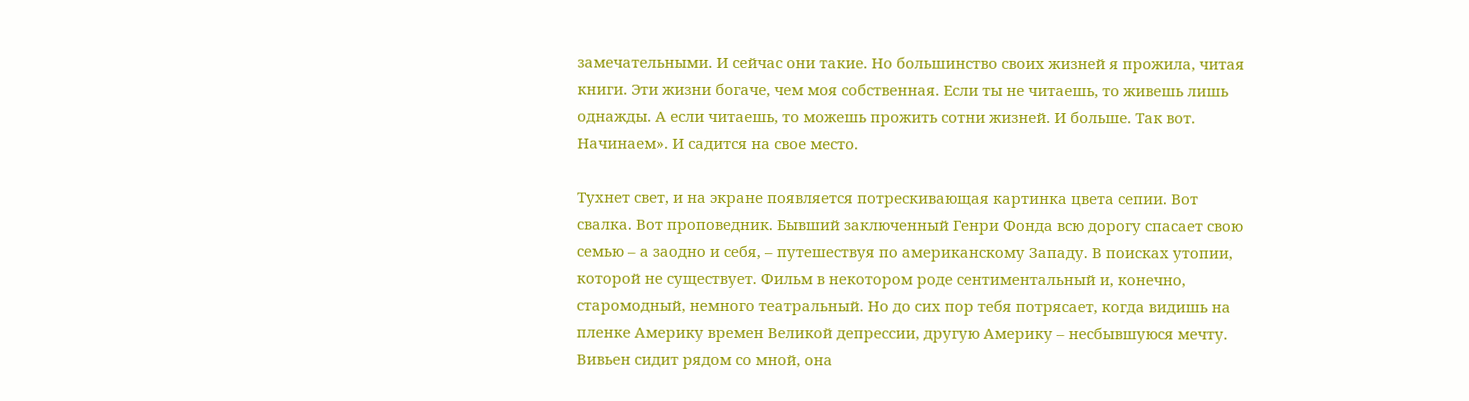замечательными. И сейчас они такие. Но большинство своих жизней я прожила, читая книги. Эти жизни богаче, чем моя собственная. Если ты не читаешь, то живешь лишь однажды. А если читаешь, то можешь прожить сотни жизней. И больше. Так вот. Начинаем». И садится на свое место.

Тухнет свет, и на экране появляется потрескивающая картинка цвета сепии. Вот свалка. Вот проповедник. Бывший заключенный Генри Фонда всю дорогу спасает свою семью – а заодно и себя, – путешествуя по американскому Западу. В поисках утопии, которой не существует. Фильм в некотором роде сентиментальный и, конечно, старомодный, немного театральный. Но до сих пор тебя потрясает, когда видишь на пленке Америку времен Великой депрессии, другую Америку – несбывшуюся мечту. Вивьен сидит рядом со мной, она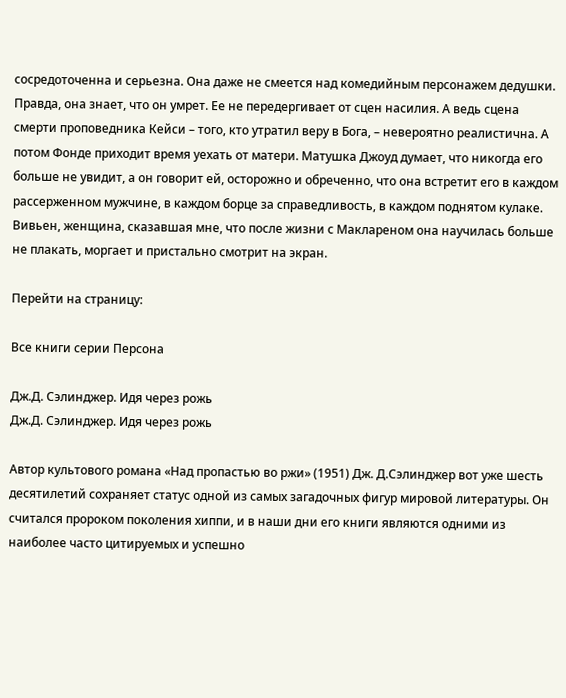сосредоточенна и серьезна. Она даже не смеется над комедийным персонажем дедушки. Правда, она знает, что он умрет. Ее не передергивает от сцен насилия. А ведь сцена смерти проповедника Кейси – того, кто утратил веру в Бога, – невероятно реалистична. А потом Фонде приходит время уехать от матери. Матушка Джоуд думает, что никогда его больше не увидит, а он говорит ей, осторожно и обреченно, что она встретит его в каждом рассерженном мужчине, в каждом борце за справедливость, в каждом поднятом кулаке. Вивьен, женщина, сказавшая мне, что после жизни с Маклареном она научилась больше не плакать, моргает и пристально смотрит на экран.

Перейти на страницу:

Все книги серии Персона

Дж.Д. Сэлинджер. Идя через рожь
Дж.Д. Сэлинджер. Идя через рожь

Автор культового романа «Над пропастью во ржи» (1951) Дж. Д.Сэлинджер вот уже шесть десятилетий сохраняет статус одной из самых загадочных фигур мировой литературы. Он считался пророком поколения хиппи, и в наши дни его книги являются одними из наиболее часто цитируемых и успешно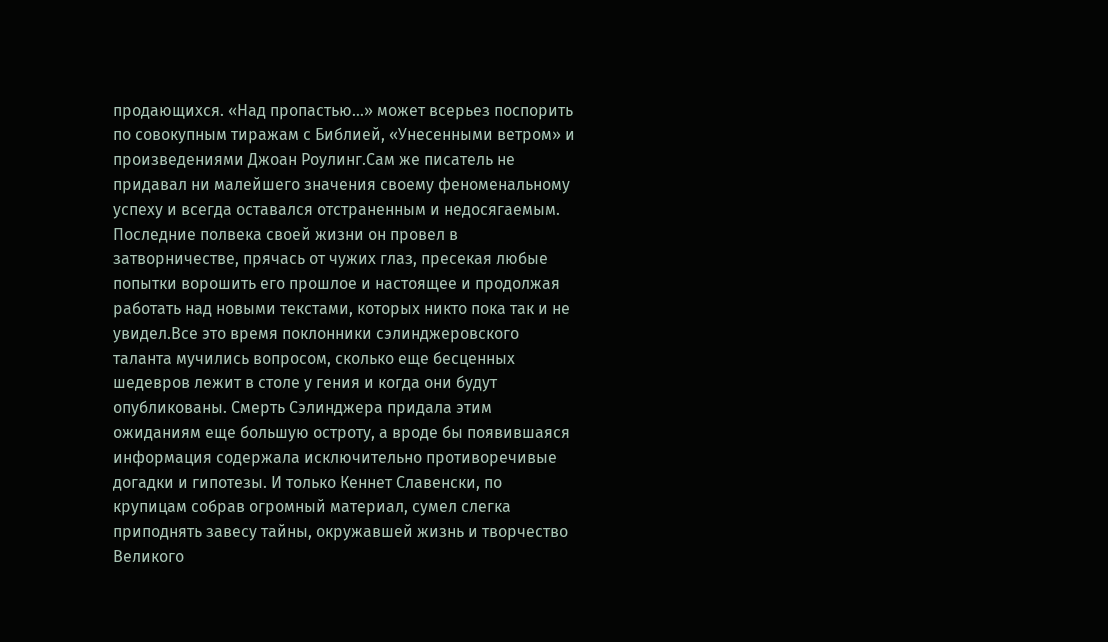продающихся. «Над пропастью…» может всерьез поспорить по совокупным тиражам с Библией, «Унесенными ветром» и произведениями Джоан Роулинг.Сам же писатель не придавал ни малейшего значения своему феноменальному успеху и всегда оставался отстраненным и недосягаемым. Последние полвека своей жизни он провел в затворничестве, прячась от чужих глаз, пресекая любые попытки ворошить его прошлое и настоящее и продолжая работать над новыми текстами, которых никто пока так и не увидел.Все это время поклонники сэлинджеровского таланта мучились вопросом, сколько еще бесценных шедевров лежит в столе у гения и когда они будут опубликованы. Смерть Сэлинджера придала этим ожиданиям еще большую остроту, а вроде бы появившаяся информация содержала исключительно противоречивые догадки и гипотезы. И только Кеннет Славенски, по крупицам собрав огромный материал, сумел слегка приподнять завесу тайны, окружавшей жизнь и творчество Великого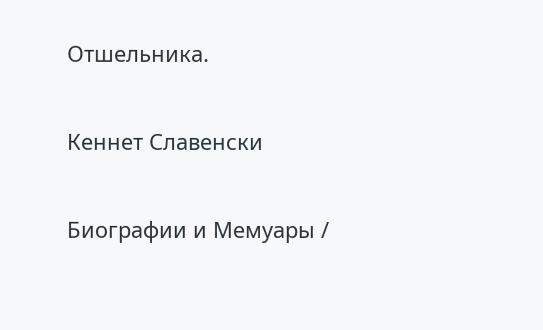Отшельника.

Кеннет Славенски

Биографии и Мемуары /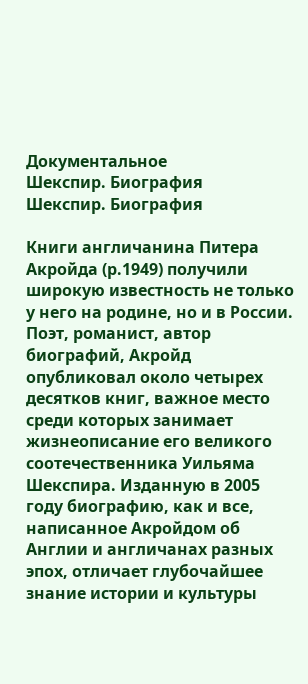Документальное
Шекспир. Биография
Шекспир. Биография

Книги англичанина Питера Акройда (р.1949) получили широкую известность не только у него на родине, но и в России. Поэт, романист, автор биографий, Акройд опубликовал около четырех десятков книг, важное место среди которых занимает жизнеописание его великого соотечественника Уильяма Шекспира. Изданную в 2005 году биографию, как и все, написанное Акройдом об Англии и англичанах разных эпох, отличает глубочайшее знание истории и культуры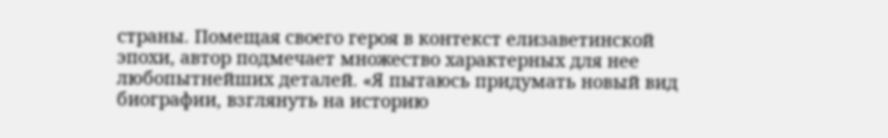страны. Помещая своего героя в контекст елизаветинской эпохи, автор подмечает множество характерных для нее любопытнейших деталей. «Я пытаюсь придумать новый вид биографии, взглянуть на историю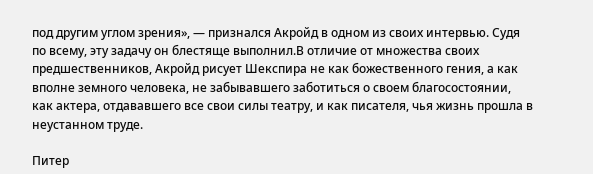под другим углом зрения», — признался Акройд в одном из своих интервью. Судя по всему, эту задачу он блестяще выполнил.В отличие от множества своих предшественников, Акройд рисует Шекспира не как божественного гения, а как вполне земного человека, не забывавшего заботиться о своем благосостоянии, как актера, отдававшего все свои силы театру, и как писателя, чья жизнь прошла в неустанном труде.

Питер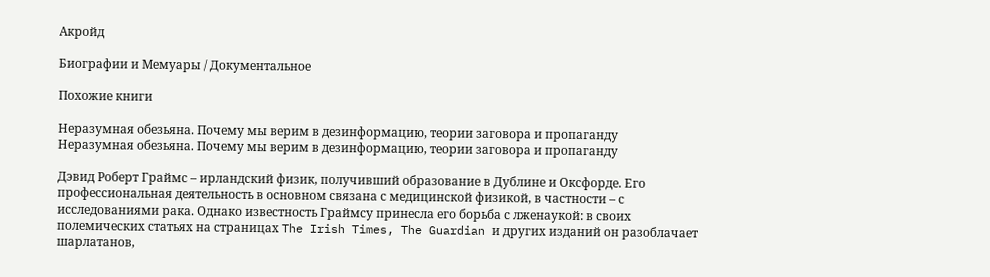Акройд

Биографии и Мемуары / Документальное

Похожие книги

Неразумная обезьяна. Почему мы верим в дезинформацию, теории заговора и пропаганду
Неразумная обезьяна. Почему мы верим в дезинформацию, теории заговора и пропаганду

Дэвид Роберт Граймс – ирландский физик, получивший образование в Дублине и Оксфорде. Его профессиональная деятельность в основном связана с медицинской физикой, в частности – с исследованиями рака. Однако известность Граймсу принесла его борьба с лженаукой: в своих полемических статьях на страницах The Irish Times, The Guardian и других изданий он разоблачает шарлатанов,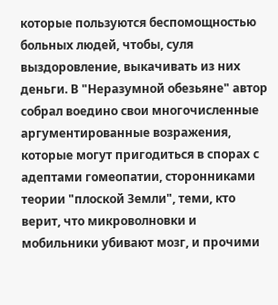которые пользуются беспомощностью больных людей, чтобы, суля выздоровление, выкачивать из них деньги. В "Неразумной обезьяне" автор собрал воедино свои многочисленные аргументированные возражения, которые могут пригодиться в спорах с адептами гомеопатии, сторонниками теории "плоской Земли", теми, кто верит, что микроволновки и мобильники убивают мозг, и прочими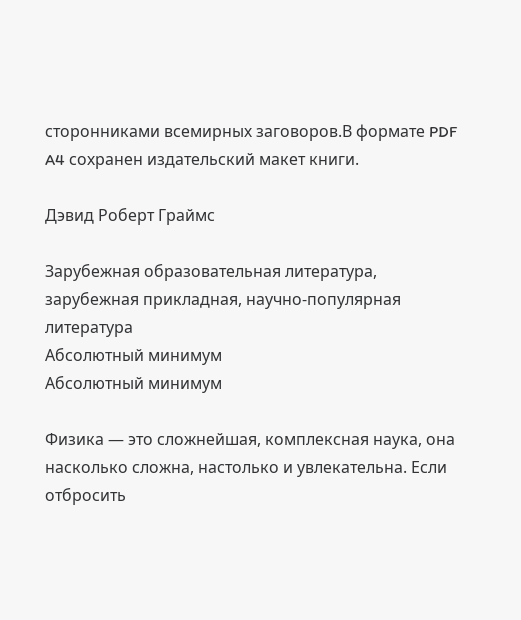сторонниками всемирных заговоров.В формате PDF A4 сохранен издательский макет книги.

Дэвид Роберт Граймс

Зарубежная образовательная литература, зарубежная прикладная, научно-популярная литература
Абсолютный минимум
Абсолютный минимум

Физика — это сложнейшая, комплексная наука, она насколько сложна, настолько и увлекательна. Если отбросить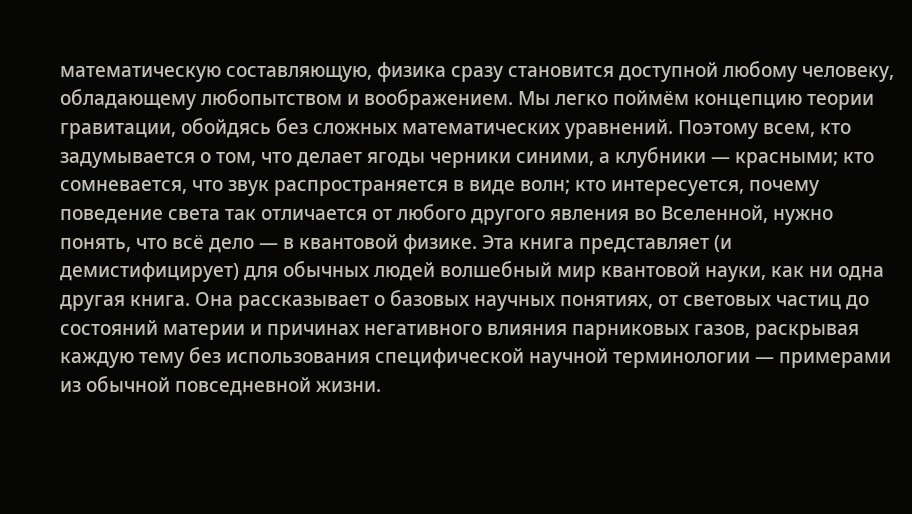математическую составляющую, физика сразу становится доступной любому человеку, обладающему любопытством и воображением. Мы легко поймём концепцию теории гравитации, обойдясь без сложных математических уравнений. Поэтому всем, кто задумывается о том, что делает ягоды черники синими, а клубники — красными; кто сомневается, что звук распространяется в виде волн; кто интересуется, почему поведение света так отличается от любого другого явления во Вселенной, нужно понять, что всё дело — в квантовой физике. Эта книга представляет (и демистифицирует) для обычных людей волшебный мир квантовой науки, как ни одна другая книга. Она рассказывает о базовых научных понятиях, от световых частиц до состояний материи и причинах негативного влияния парниковых газов, раскрывая каждую тему без использования специфической научной терминологии — примерами из обычной повседневной жизни.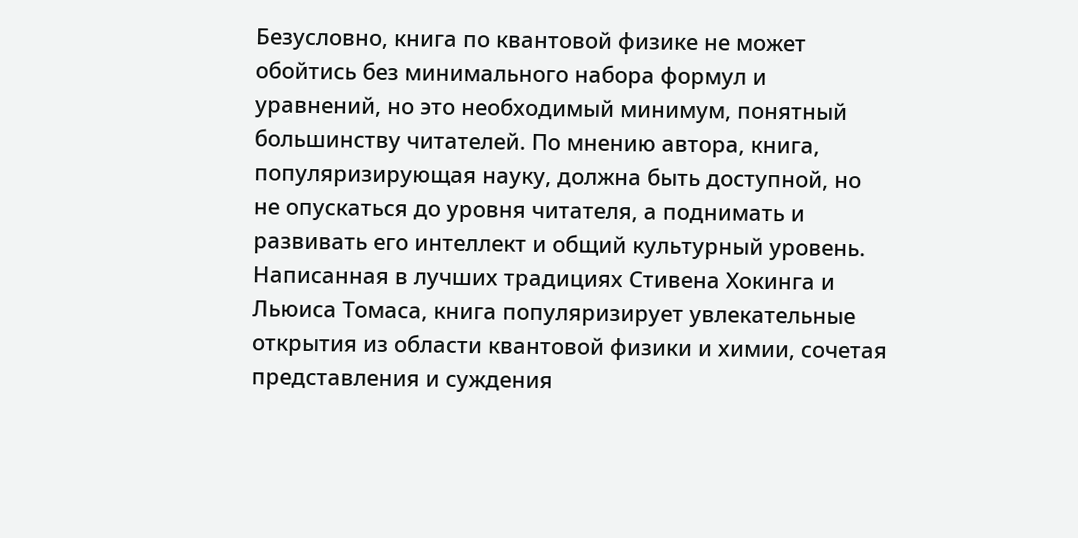Безусловно, книга по квантовой физике не может обойтись без минимального набора формул и уравнений, но это необходимый минимум, понятный большинству читателей. По мнению автора, книга, популяризирующая науку, должна быть доступной, но не опускаться до уровня читателя, а поднимать и развивать его интеллект и общий культурный уровень. Написанная в лучших традициях Стивена Хокинга и Льюиса Томаса, книга популяризирует увлекательные открытия из области квантовой физики и химии, сочетая представления и суждения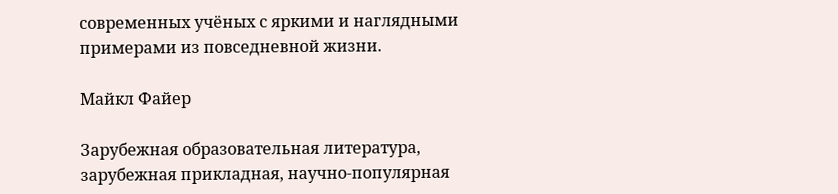современных учёных с яркими и наглядными примерами из повседневной жизни.

Майкл Файер

Зарубежная образовательная литература, зарубежная прикладная, научно-популярная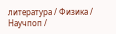литература / Физика / Научпоп /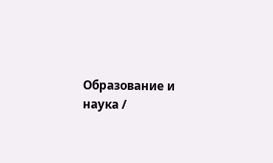Образование и наука /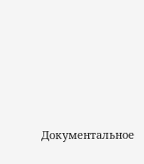Документальное